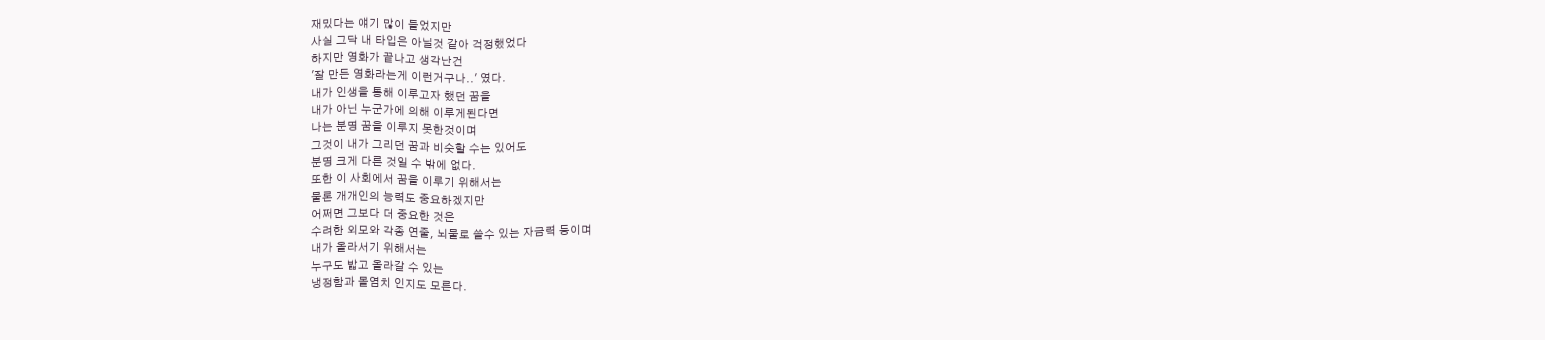재밌다는 얘기 많이 들었지만
사실 그닥 내 타입은 아닐것 같아 걱정했었다
하지만 영화가 끝나고 생각난건
'잘 만든 영화라는게 이런거구나..' 였다.
내가 인생을 통해 이루고자 했던 꿈을
내가 아닌 누군가에 의해 이루게된다면
나는 분명 꿈을 이루지 못한것이며
그것이 내가 그리던 꿈과 비슷할 수는 있어도
분명 크게 다른 것일 수 밖에 없다.
또한 이 사회에서 꿈을 이루기 위해서는
물론 개개인의 능력도 중요하겠지만
어쩌면 그보다 더 중요한 것은
수려한 외모와 각종 연줄, 뇌물로 쓸수 있는 자금력 등이며
내가 올라서기 위해서는
누구도 밟고 올라갈 수 있는
냉정함과 몰염치 인지도 모른다.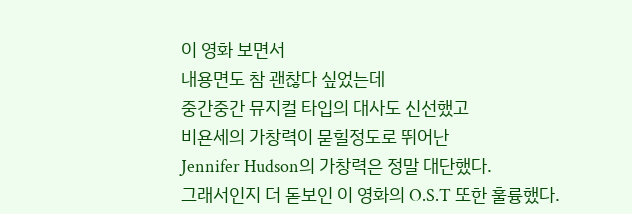이 영화 보면서
내용면도 참 괜찮다 싶었는데
중간중간 뮤지컬 타입의 대사도 신선했고
비욘세의 가창력이 묻힐정도로 뛰어난
Jennifer Hudson의 가창력은 정말 대단했다.
그래서인지 더 돋보인 이 영화의 O.S.T 또한 훌륭했다.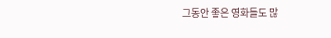그동안 좋은 영화들도 많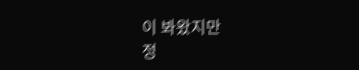이 봐왔지만
정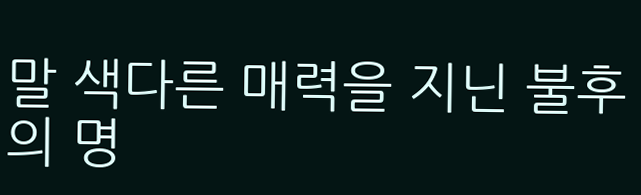말 색다른 매력을 지닌 불후의 명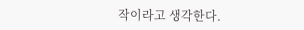작이라고 생각한다.